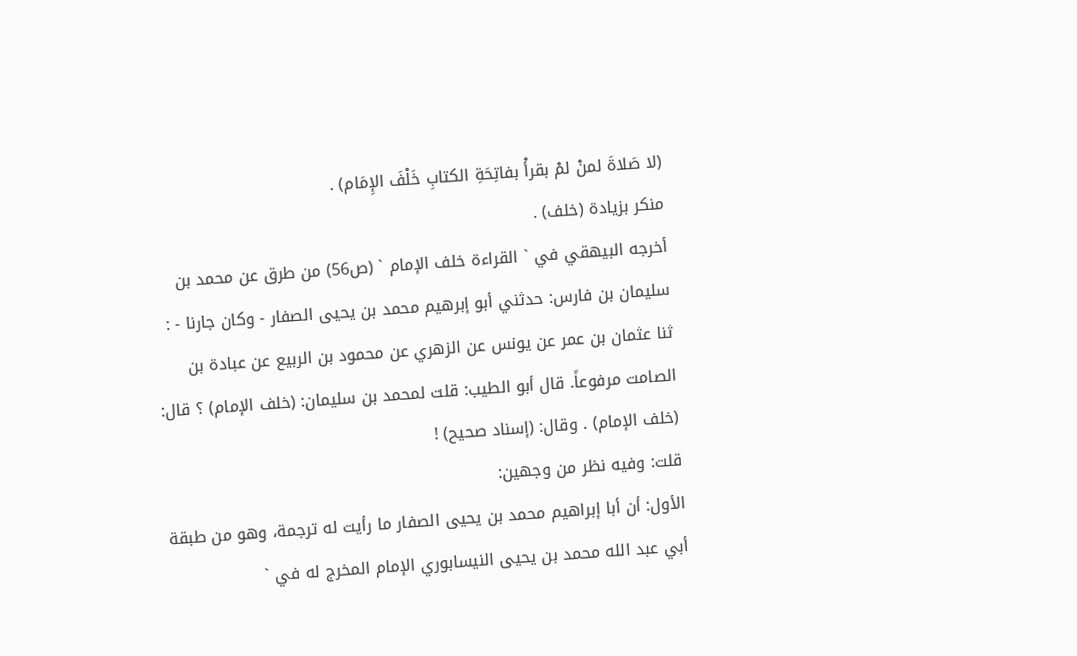(لا صَلاةَ لمنْ لمْ بقرأْ بفاتِحَةِ الكتابِ خَلْفَ الإِمَام) .
منكر بزيادة (خلف) .
أخرجه البيهقي في ` القراءة خلف الإمام ` (ص56) من طرق عن محمد بن سليمان بن فارس: حدثني أبو إبرهيم محمد بن يحيى الصفار - وكان جارنا - : ثنا عثمان بن عمر عن يونس عن الزهري عن محمود بن الربيع عن عبادة بن الصامت مرفوعاً. قال أبو الطيب: قلت لمحمد بن سليمان: (خلف الإمام) ؟ قال: (خلف الإمام) . وقال: (إسناد صحيح) !
قلت: وفيه نظر من وجهين:
الأول: أن أبا إبراهيم محمد بن يحيى الصفار ما رأيت له ترجمة، وهو من طبقة أبي عبد الله محمد بن يحيى النيسابوري الإمام المخرج له في `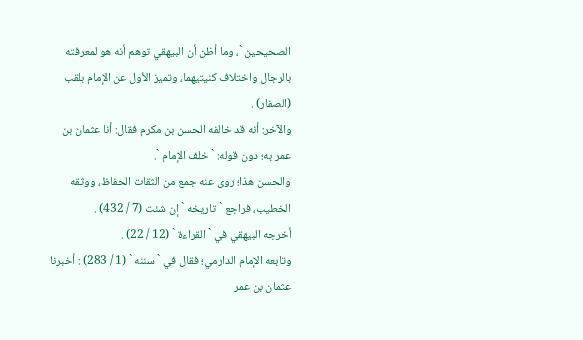الصحيحين `، وما أظن أن البيهقي توهم أنه هو لمعرفته بالرجال واختلاف كنيتيهما، وتميز الأول عن الإمام بلقب (الصفار) .
والآخر: أنه قد خالفه الحسن بن مكرم فقال: أنا عثمان بن عمر به؛ دون قوله: ` خلف الإمام `.
والحسن هذا؛ روى عنه جمع من الثقات الحفاظ، ووثقه الخطيب، فراجع ` تاريخه ` إن شئت (7 / 432) .
أخرجه البيهقي في ` القراءة ` (12 / 22) .
وتابعه الإمام الدارمي؛ فقال في ` سننه ` (1 / 283) : أخبرنا عثمان بن عمر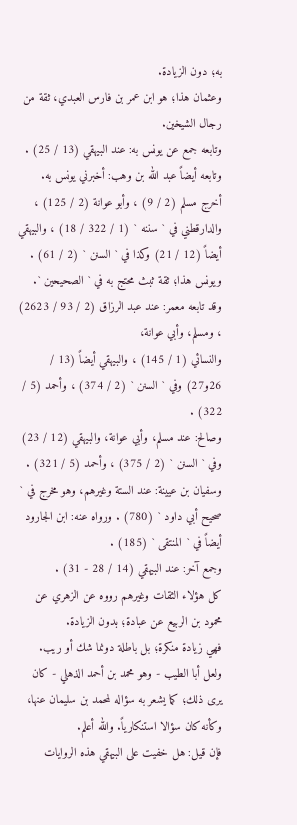به؛ دون الزيادة.
وعثمان هذا؛ هو ابن عمر بن فارس العبدي، ثقة من رجال الشيخين.
وتابعه جمع عن يونس به: عند البيهقي (13 / 25) .
وتابعه أيضاً عبد الله بن وهب: أخبرني يونس به.
أخرج مسلم (2 / 9) ، وأبو عوانة (2 / 125) ، والدارقطني في ` سننه ` (1 / 322 / 18) ، والبيهقي أيضاً (12 / 21) وكذا في ` السنن ` (2 / 61) .
ويونس هذا؛ ثقة ثبث محتج به في ` الصحيحين `.
وقد تابعه معمر: عند عبد الرزاق (2 / 93 / 2623) ، ومسلم، وأبي عوانة،
والنسائي (1 / 145) ، والبيهقي أيضاً (13 / 26و27) وفي ` السنن ` (2 / 374) ، وأحمد (5 / 322) .
وصالح: عند مسلم، وأبي عوانة، والبيهقي (12 / 23) وفي ` السنن ` (2 / 375) ، وأحمد (5 / 321) .
وسفيان بن عيينة: عند الستة وغيرهم، وهو مخرج في ` صحيح أبي داود ` (780) . ورواه عنه: ابن الجارود أيضاً في ` المنتقى ` (185) .
وجمع آخر: عند البيهقي (14 / 28 - 31) .
كل هؤلاء الثقات وغيرهم رووه عن الزهري عن محمود بن الربيع عن عبادة؛ بدون الزيادة.
فهي زيادة منكرة؛ بل باطلة دونما شك أو ريب.
ولعل أبا الطيب - وهو محمد بن أحمد الذهلي - كان يرى ذلك؛ كما يشعر به سؤاله لمحمد بن سليمان عنها، وكأنه كان سؤالا استنكارياً. والله أعلم.
فإن قيل: هل خفيت على البيهقي هذه الروايات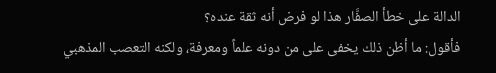الدالة على خطأ الصفَّار هذا لو فرض أنه ثقة عنده؟
فأقول: ما أظن ذلك يخفى على من دونه علماً ومعرفة، ولكنه التعصب المذهبي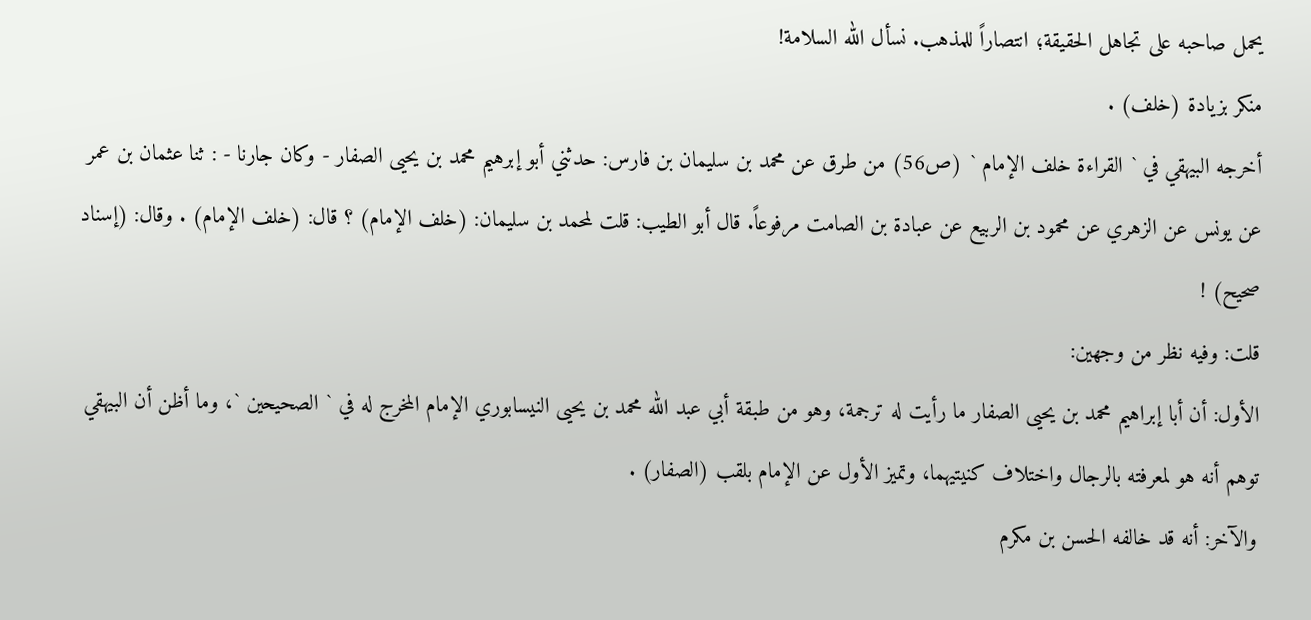يحمل صاحبه على تجاهل الحقيقة؛ انتصاراً للمذهب. نسأل الله السلامة!
منكر بزيادة (خلف) .
أخرجه البيهقي في ` القراءة خلف الإمام ` (ص56) من طرق عن محمد بن سليمان بن فارس: حدثني أبو إبرهيم محمد بن يحيى الصفار - وكان جارنا - : ثنا عثمان بن عمر عن يونس عن الزهري عن محمود بن الربيع عن عبادة بن الصامت مرفوعاً. قال أبو الطيب: قلت لمحمد بن سليمان: (خلف الإمام) ؟ قال: (خلف الإمام) . وقال: (إسناد صحيح) !
قلت: وفيه نظر من وجهين:
الأول: أن أبا إبراهيم محمد بن يحيى الصفار ما رأيت له ترجمة، وهو من طبقة أبي عبد الله محمد بن يحيى النيسابوري الإمام المخرج له في ` الصحيحين `، وما أظن أن البيهقي توهم أنه هو لمعرفته بالرجال واختلاف كنيتيهما، وتميز الأول عن الإمام بلقب (الصفار) .
والآخر: أنه قد خالفه الحسن بن مكرم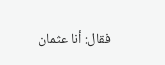فقال: أنا عثمان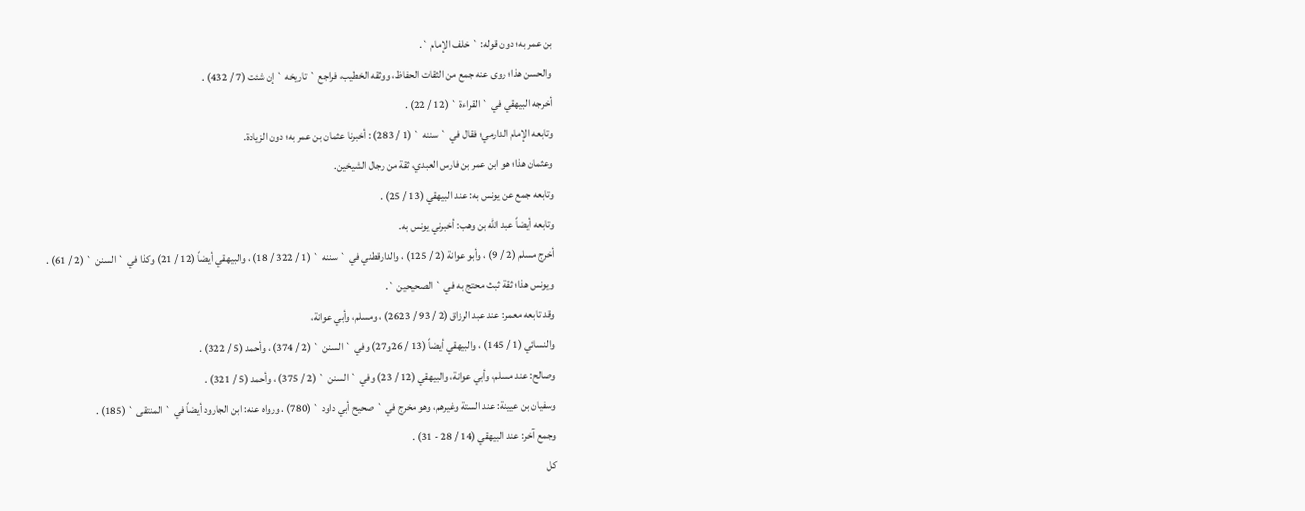بن عمر به؛ دون قوله: ` خلف الإمام `.
والحسن هذا؛ روى عنه جمع من الثقات الحفاظ، ووثقه الخطيب، فراجع ` تاريخه ` إن شئت (7 / 432) .
أخرجه البيهقي في ` القراءة ` (12 / 22) .
وتابعه الإمام الدارمي؛ فقال في ` سننه ` (1 / 283) : أخبرنا عثمان بن عمر به؛ دون الزيادة.
وعثمان هذا؛ هو ابن عمر بن فارس العبدي، ثقة من رجال الشيخين.
وتابعه جمع عن يونس به: عند البيهقي (13 / 25) .
وتابعه أيضاً عبد الله بن وهب: أخبرني يونس به.
أخرج مسلم (2 / 9) ، وأبو عوانة (2 / 125) ، والدارقطني في ` سننه ` (1 / 322 / 18) ، والبيهقي أيضاً (12 / 21) وكذا في ` السنن ` (2 / 61) .
ويونس هذا؛ ثقة ثبث محتج به في ` الصحيحين `.
وقد تابعه معمر: عند عبد الرزاق (2 / 93 / 2623) ، ومسلم، وأبي عوانة،
والنسائي (1 / 145) ، والبيهقي أيضاً (13 / 26و27) وفي ` السنن ` (2 / 374) ، وأحمد (5 / 322) .
وصالح: عند مسلم، وأبي عوانة، والبيهقي (12 / 23) وفي ` السنن ` (2 / 375) ، وأحمد (5 / 321) .
وسفيان بن عيينة: عند الستة وغيرهم، وهو مخرج في ` صحيح أبي داود ` (780) . ورواه عنه: ابن الجارود أيضاً في ` المنتقى ` (185) .
وجمع آخر: عند البيهقي (14 / 28 - 31) .
كل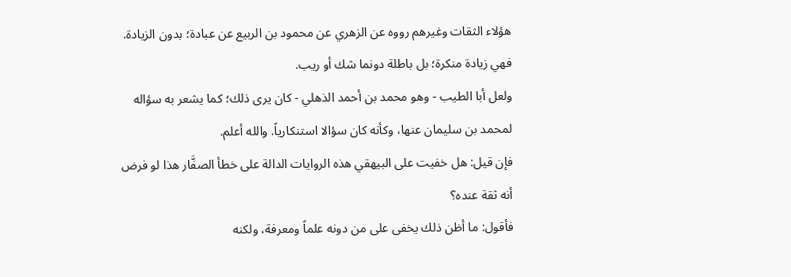هؤلاء الثقات وغيرهم رووه عن الزهري عن محمود بن الربيع عن عبادة؛ بدون الزيادة.
فهي زيادة منكرة؛ بل باطلة دونما شك أو ريب.
ولعل أبا الطيب - وهو محمد بن أحمد الذهلي - كان يرى ذلك؛ كما يشعر به سؤاله لمحمد بن سليمان عنها، وكأنه كان سؤالا استنكارياً. والله أعلم.
فإن قيل: هل خفيت على البيهقي هذه الروايات الدالة على خطأ الصفَّار هذا لو فرض أنه ثقة عنده؟
فأقول: ما أظن ذلك يخفى على من دونه علماً ومعرفة، ولكنه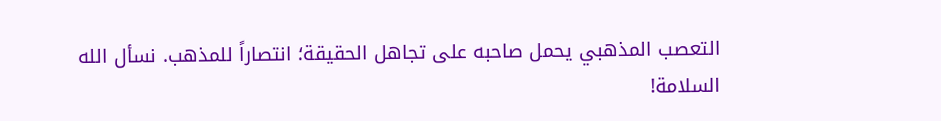التعصب المذهبي يحمل صاحبه على تجاهل الحقيقة؛ انتصاراً للمذهب. نسأل الله السلامة!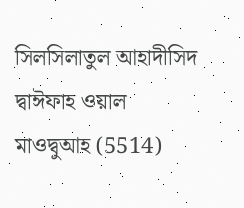সিলসিলাতুল আহাদীসিদ দ্বাঈফাহ ওয়াল মাওদ্বুআহ (5514)